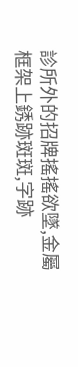診所外的招牌搖搖欲墜,金屬框架上銹跡斑斑,字跡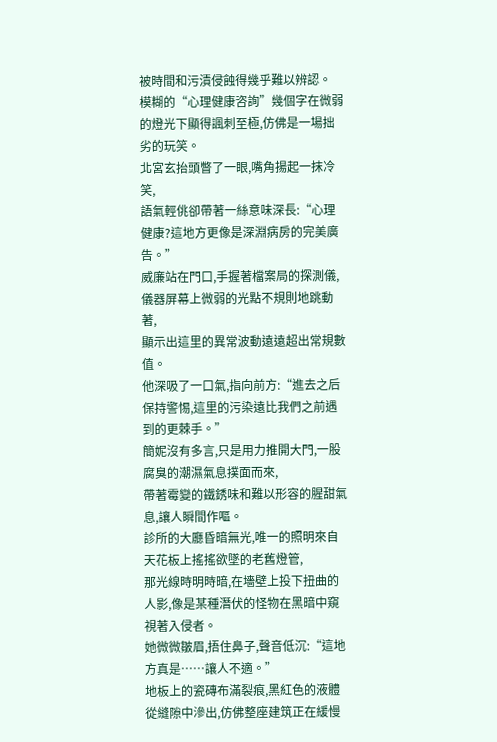被時間和污漬侵蝕得幾乎難以辨認。
模糊的“心理健康咨詢”幾個字在微弱的燈光下顯得諷刺至極,仿佛是一場拙劣的玩笑。
北宮玄抬頭瞥了一眼,嘴角揚起一抹冷笑,
語氣輕佻卻帶著一絲意味深長:“心理健康?這地方更像是深淵病房的完美廣告。”
威廉站在門口,手握著檔案局的探測儀,儀器屏幕上微弱的光點不規則地跳動著,
顯示出這里的異常波動遠遠超出常規數值。
他深吸了一口氣,指向前方:“進去之后保持警惕,這里的污染遠比我們之前遇到的更棘手。”
簡妮沒有多言,只是用力推開大門,一股腐臭的潮濕氣息撲面而來,
帶著霉變的鐵銹味和難以形容的腥甜氣息,讓人瞬間作嘔。
診所的大廳昏暗無光,唯一的照明來自天花板上搖搖欲墜的老舊燈管,
那光線時明時暗,在墻壁上投下扭曲的人影,像是某種潛伏的怪物在黑暗中窺視著入侵者。
她微微皺眉,捂住鼻子,聲音低沉:“這地方真是……讓人不適。”
地板上的瓷磚布滿裂痕,黑紅色的液體從縫隙中滲出,仿佛整座建筑正在緩慢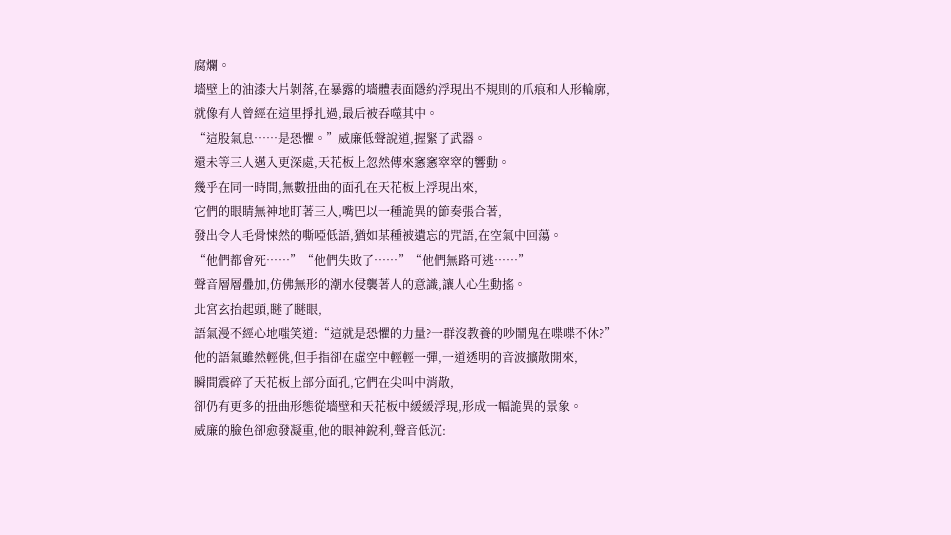腐爛。
墻壁上的油漆大片剝落,在暴露的墻體表面隱約浮現出不規則的爪痕和人形輪廓,
就像有人曾經在這里掙扎過,最后被吞噬其中。
“這股氣息……是恐懼。”威廉低聲說道,握緊了武器。
還未等三人邁入更深處,天花板上忽然傳來窸窸窣窣的響動。
幾乎在同一時間,無數扭曲的面孔在天花板上浮現出來,
它們的眼睛無神地盯著三人,嘴巴以一種詭異的節奏張合著,
發出令人毛骨悚然的嘶啞低語,猶如某種被遺忘的咒語,在空氣中回蕩。
“他們都會死……”“他們失敗了……”“他們無路可逃……”
聲音層層疊加,仿佛無形的潮水侵襲著人的意識,讓人心生動搖。
北宮玄抬起頭,瞇了瞇眼,
語氣漫不經心地嗤笑道:“這就是恐懼的力量?一群沒教養的吵鬧鬼在喋喋不休?”
他的語氣雖然輕佻,但手指卻在虛空中輕輕一彈,一道透明的音波擴散開來,
瞬間震碎了天花板上部分面孔,它們在尖叫中消散,
卻仍有更多的扭曲形態從墻壁和天花板中緩緩浮現,形成一幅詭異的景象。
威廉的臉色卻愈發凝重,他的眼神銳利,聲音低沉: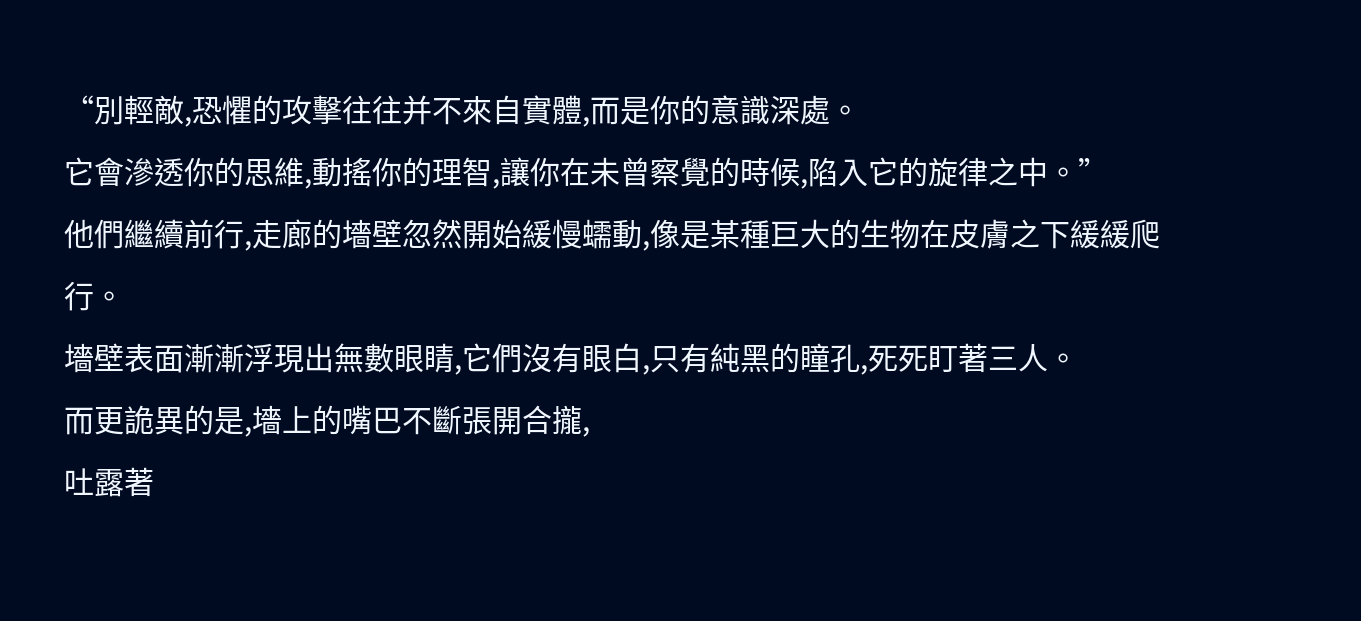“別輕敵,恐懼的攻擊往往并不來自實體,而是你的意識深處。
它會滲透你的思維,動搖你的理智,讓你在未曾察覺的時候,陷入它的旋律之中。”
他們繼續前行,走廊的墻壁忽然開始緩慢蠕動,像是某種巨大的生物在皮膚之下緩緩爬行。
墻壁表面漸漸浮現出無數眼睛,它們沒有眼白,只有純黑的瞳孔,死死盯著三人。
而更詭異的是,墻上的嘴巴不斷張開合攏,
吐露著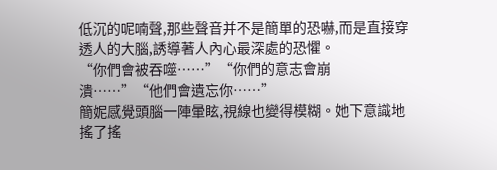低沉的呢喃聲,那些聲音并不是簡單的恐嚇,而是直接穿透人的大腦,誘導著人內心最深處的恐懼。
“你們會被吞噬……”“你們的意志會崩潰……”“他們會遺忘你……”
簡妮感覺頭腦一陣暈眩,視線也變得模糊。她下意識地搖了搖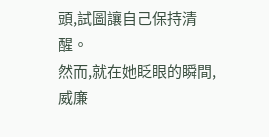頭,試圖讓自己保持清醒。
然而,就在她眨眼的瞬間,威廉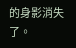的身影消失了。